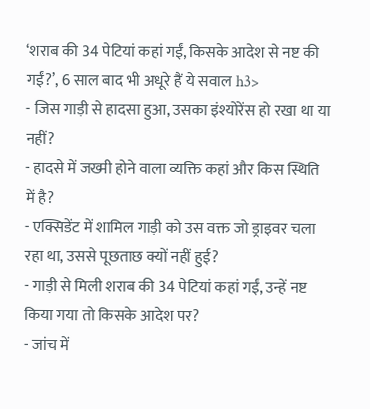‘शराब की 34 पेटियां कहां गईं, किसके आदेश से नष्ट की गईं?’, 6 साल बाद भी अधूरे हैं ये सवाल h3>
- जिस गाड़ी से हादसा हुआ, उसका इंश्योरेंस हो रखा था या नहीं?
- हादसे में जख्मी होने वाला व्यक्ति कहां और किस स्थिति में है?
- एक्सिडेंट में शामिल गाड़ी को उस वक्त जो ड्राइवर चला रहा था, उससे पूछताछ क्यों नहीं हुई?
- गाड़ी से मिली शराब की 34 पेटियां कहां गईं, उन्हें नष्ट किया गया तो किसके आदेश पर?
- जांच में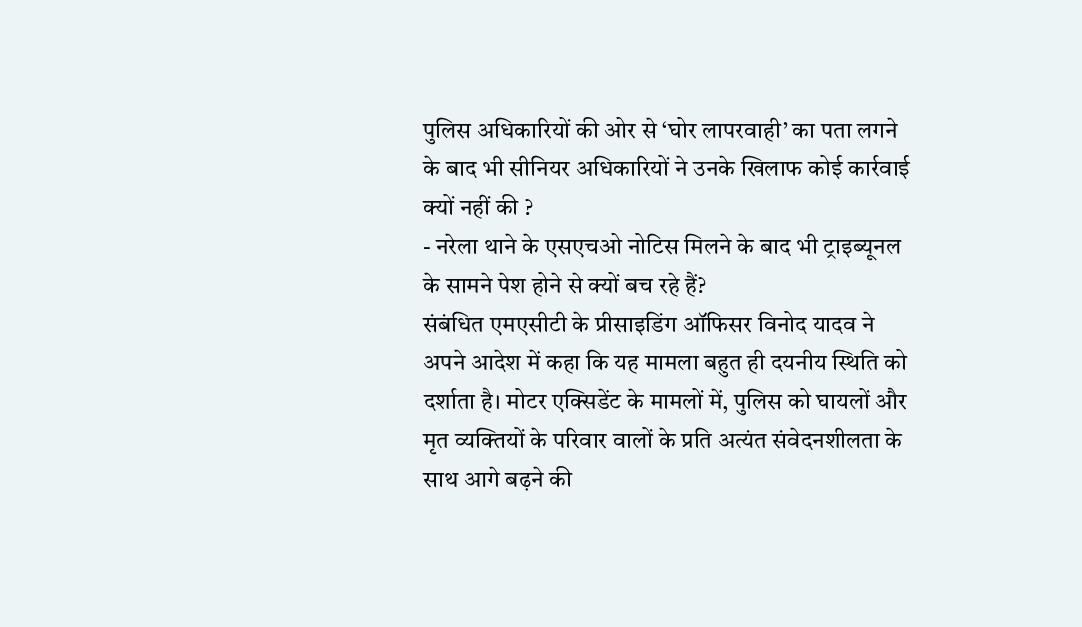पुलिस अधिकारियों की ओर से ‘घोर लापरवाही’ का पता लगने के बाद भी सीनियर अधिकारियों ने उनके खिलाफ कोई कार्रवाई क्यों नहीं की ?
- नरेला थाने के एसएचओ नोटिस मिलने के बाद भी ट्राइब्यूनल के सामने पेश होने से क्यों बच रहे हैं?
संबंधित एमएसीटी के प्रीसाइडिंग ऑफिसर विनोद यादव ने अपने आदेश में कहा कि यह मामला बहुत ही दयनीय स्थिति को दर्शाता है। मोटर एक्सिडेंट के मामलों में, पुलिस को घायलों और मृत व्यक्तियों के परिवार वालों के प्रति अत्यंत संवेदनशीलता के साथ आगे बढ़ने की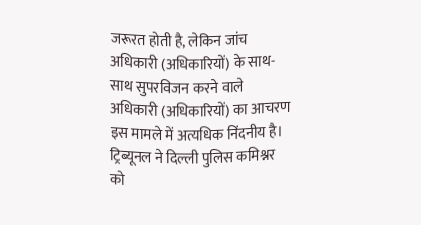जरूरत होती है, लेकिन जांच अधिकारी (अधिकारियों) के साथ-साथ सुपरविजन करने वाले अधिकारी (अधिकारियों) का आचरण इस मामले में अत्यधिक निंदनीय है।
ट्रिब्यूनल ने दिल्ली पुलिस कमिश्नर को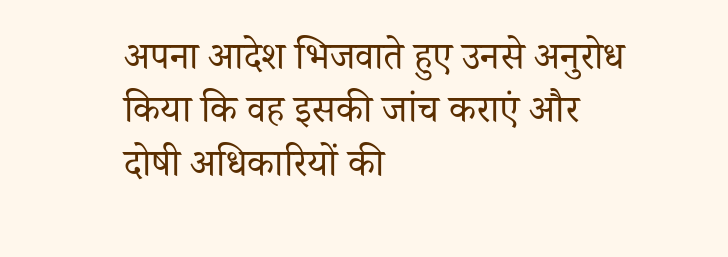अपना आदेश भिजवाते हुए उनसे अनुरोध किया कि वह इसकी जांच कराएं और दोषी अधिकारियों की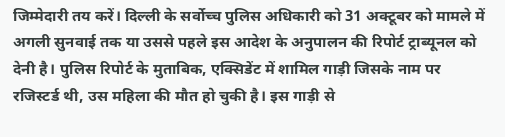जिम्मेदारी तय करें। दिल्ली के सर्वोच्च पुलिस अधिकारी को 31 अक्टूबर को मामले में अगली सुनवाई तक या उससे पहले इस आदेश के अनुपालन की रिपोर्ट ट्राब्यूनल को देनी है। पुलिस रिपोर्ट के मुताबिक, एक्सिडेंट में शामिल गाड़ी जिसके नाम पर रजिस्टर्ड थी, उस महिला की मौत हो चुकी है। इस गाड़ी से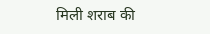मिली शराब की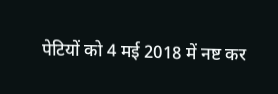पेटियों को 4 मई 2018 में नष्ट कर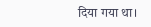दिया गया था।